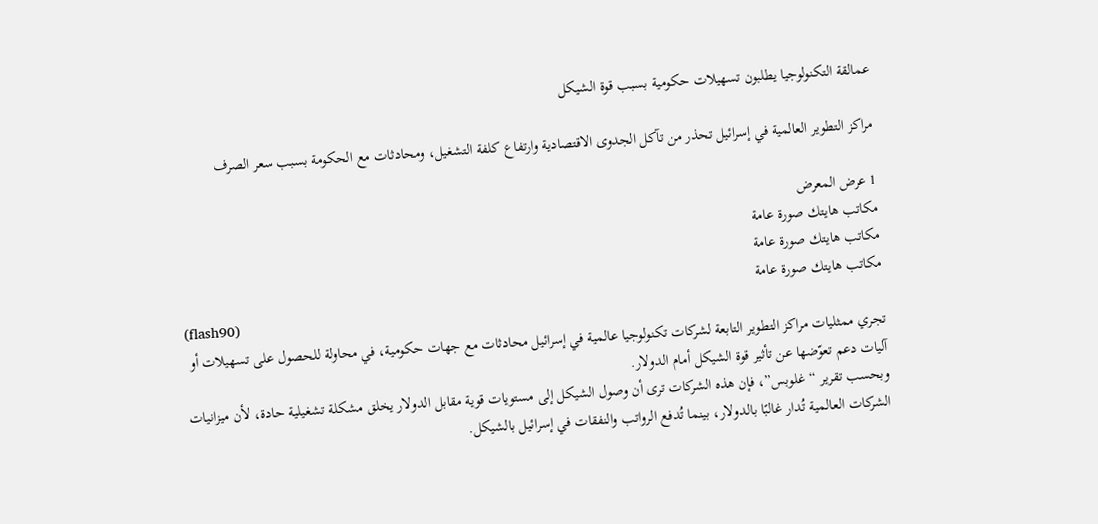عمالقة التكنولوجيا يطلبون تسهيلات حكومية بسبب قوة الشيكل

مراكز التطوير العالمية في إسرائيل تحذر من تآكل الجدوى الاقتصادية وارتفاع كلفة التشغيل، ومحادثات مع الحكومة بسبب سعر الصرف

1 عرض المعرض
مكاتب هايتك صورة عامة
مكاتب هايتك صورة عامة
مكاتب هايتك صورة عامة
(flash90)
تجري ممثليات مراكز التطوير التابعة لشركات تكنولوجيا عالمية في إسرائيل محادثات مع جهات حكومية، في محاولة للحصول على تسهيلات أو آليات دعم تعوّضها عن تأثير قوة الشيكل أمام الدولار.
وبحسب تقرير “غلوبس”، فإن هذه الشركات ترى أن وصول الشيكل إلى مستويات قوية مقابل الدولار يخلق مشكلة تشغيلية حادة، لأن ميزانيات الشركات العالمية تُدار غالبًا بالدولار، بينما تُدفع الرواتب والنفقات في إسرائيل بالشيكل.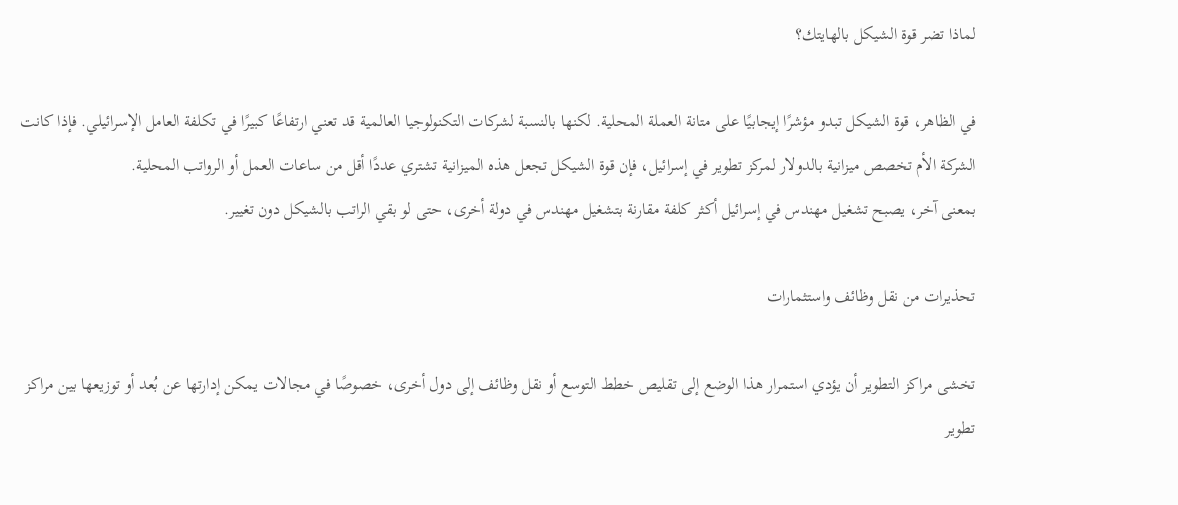لماذا تضر قوة الشيكل بالهايتك؟

في الظاهر، قوة الشيكل تبدو مؤشرًا إيجابيًا على متانة العملة المحلية. لكنها بالنسبة لشركات التكنولوجيا العالمية قد تعني ارتفاعًا كبيرًا في تكلفة العامل الإسرائيلي. فإذا كانت الشركة الأم تخصص ميزانية بالدولار لمركز تطوير في إسرائيل، فإن قوة الشيكل تجعل هذه الميزانية تشتري عددًا أقل من ساعات العمل أو الرواتب المحلية.
بمعنى آخر، يصبح تشغيل مهندس في إسرائيل أكثر كلفة مقارنة بتشغيل مهندس في دولة أخرى، حتى لو بقي الراتب بالشيكل دون تغيير.

تحذيرات من نقل وظائف واستثمارات

تخشى مراكز التطوير أن يؤدي استمرار هذا الوضع إلى تقليص خطط التوسع أو نقل وظائف إلى دول أخرى، خصوصًا في مجالات يمكن إدارتها عن بُعد أو توزيعها بين مراكز تطوير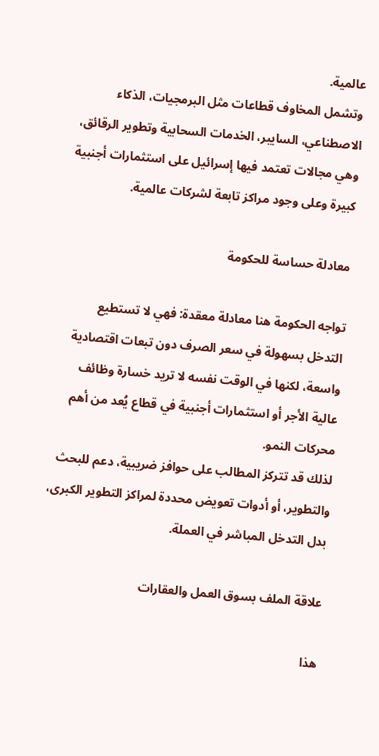عالمية.
وتشمل المخاوف قطاعات مثل البرمجيات، الذكاء الاصطناعي، السايبر، الخدمات السحابية وتطوير الرقائق، وهي مجالات تعتمد فيها إسرائيل على استثمارات أجنبية كبيرة وعلى وجود مراكز تابعة لشركات عالمية.

معادلة حساسة للحكومة

تواجه الحكومة هنا معادلة معقدة: فهي لا تستطيع التدخل بسهولة في سعر الصرف دون تبعات اقتصادية واسعة، لكنها في الوقت نفسه لا تريد خسارة وظائف عالية الأجر أو استثمارات أجنبية في قطاع يُعد من أهم محركات النمو.
لذلك قد تتركز المطالب على حوافز ضريبية، دعم للبحث والتطوير، أو أدوات تعويض محددة لمراكز التطوير الكبرى، بدل التدخل المباشر في العملة.

علاقة الملف بسوق العمل والعقارات

هذا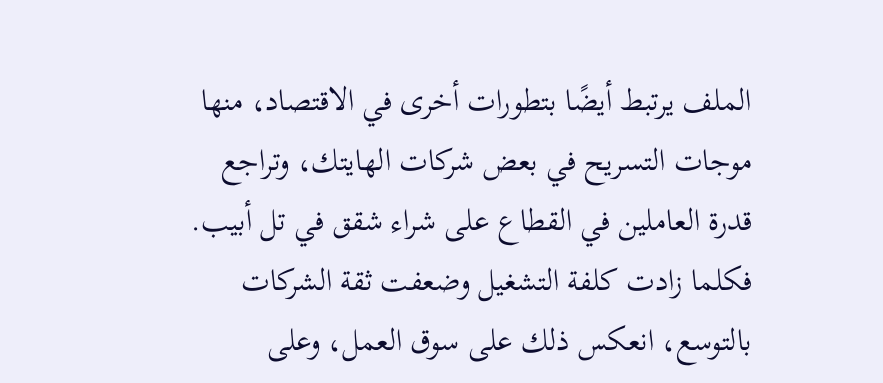الملف يرتبط أيضًا بتطورات أخرى في الاقتصاد، منها موجات التسريح في بعض شركات الهايتك، وتراجع قدرة العاملين في القطاع على شراء شقق في تل أبيب. فكلما زادت كلفة التشغيل وضعفت ثقة الشركات بالتوسع، انعكس ذلك على سوق العمل، وعلى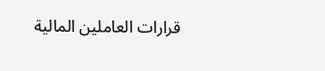قرارات العاملين المالية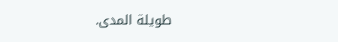طويلة المدى.